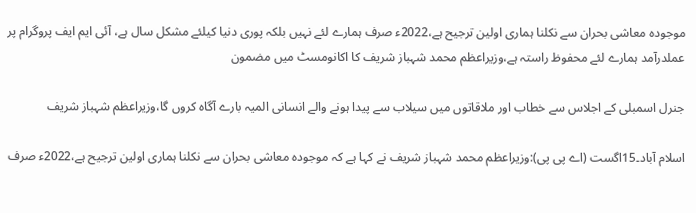موجودہ معاشی بحران سے نکلنا ہماری اولین ترجیح ہے،2022ء صرف ہمارے لئے نہیں بلکہ پوری دنیا کیلئے مشکل سال ہے، آئی ایم ایف پروگرام پر عملدرآمد ہمارے لئے محفوظ راستہ ہے،وزیراعظم محمد شہباز شریف کا اکانومسٹ میں مضمون

جنرل اسمبلی کے اجلاس سے خطاب اور ملاقاتوں میں سیلاب سے پیدا ہونے والے انسانی المیہ بارے آگاہ کروں گا،وزیراعظم شہباز شریف

اسلام آباد۔15اگست (اے پی پی):وزیراعظم محمد شہباز شریف نے کہا ہے کہ موجودہ معاشی بحران سے نکلنا ہماری اولین ترجیح ہے،2022ء صرف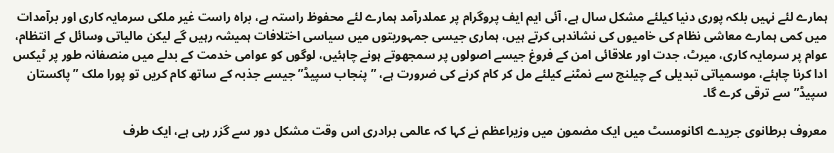ہمارے لئے نہیں بلکہ پوری دنیا کیلئے مشکل سال ہے، آئی ایم ایف پروگرام پر عملدرآمد ہمارے لئے محفوظ راستہ ہے، براہ راست غیر ملکی سرمایہ کاری اور برآمدات میں کمی ہمارے معاشی نظام کی خامیوں کی نشاندہی کرتے ہیں، ہماری جیسی جمہوریتوں میں سیاسی اختلافات ہمیشہ رہیں گے لیکن مالیاتی وسائل کے انتظام، عوام پر سرمایہ کاری، میرٹ، جدت اور علاقائی امن کے فروغ جیسے اصولوں پر سمجھوتے ہونے چاہئیں، لوگوں کو عوامی خدمت کے بدلے میں منصفانہ طور پر ٹیکس ادا کرنا چاہئے، موسمیاتی تبدیلی کے چیلنج سے نمٹنے کیلئے مل کر کام کرنے کی ضرورت ہے، ”پنجاب سپیڈ” جیسے جذبہ کے ساتھ کام کریں تو پورا ملک ”پاکستان سپیڈ” سے ترقی کرے گا۔

معروف برطانوی جریدے اکانومسٹ میں ایک مضمون میں وزیراعظم نے کہا کہ عالمی برادری اس وقت مشکل دور سے گزر رہی ہے، ایک طرف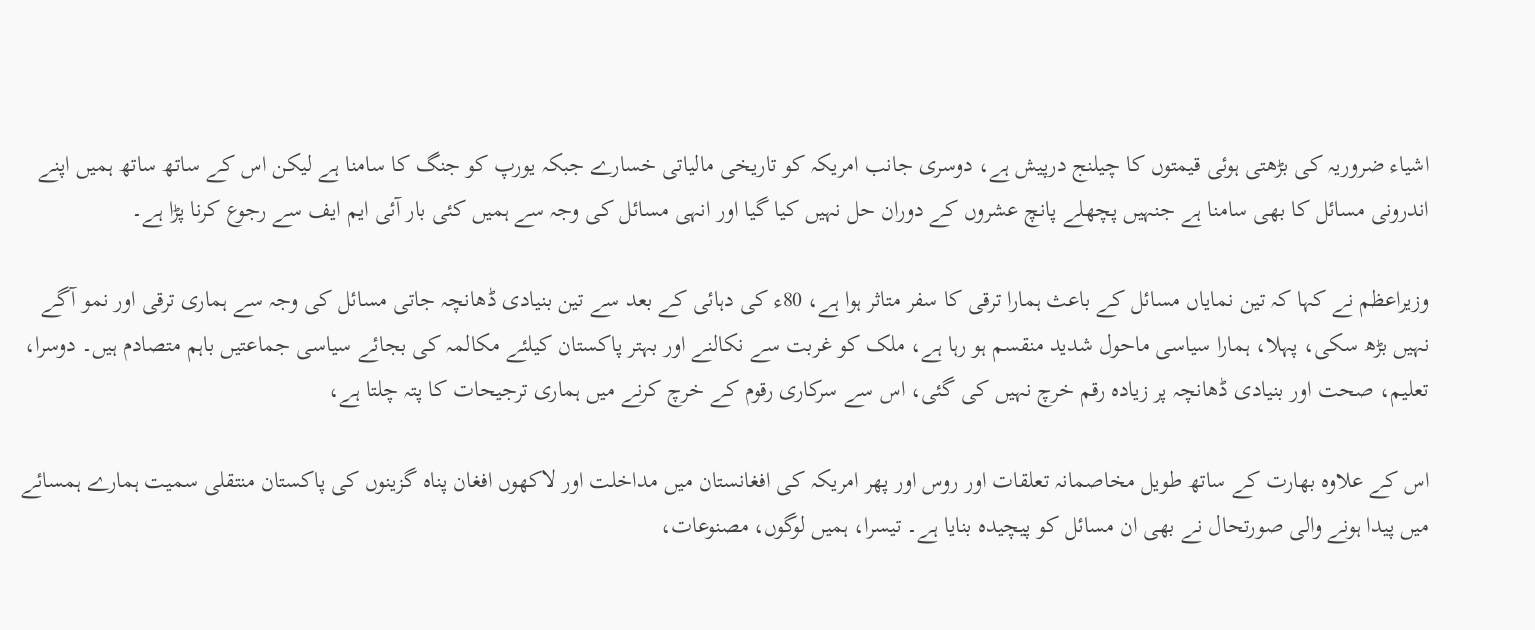اشیاء ضروریہ کی بڑھتی ہوئی قیمتوں کا چیلنج درپیش ہے، دوسری جانب امریکہ کو تاریخی مالیاتی خسارے جبکہ یورپ کو جنگ کا سامنا ہے لیکن اس کے ساتھ ساتھ ہمیں اپنے اندرونی مسائل کا بھی سامنا ہے جنہیں پچھلے پانچ عشروں کے دوران حل نہیں کیا گیا اور انہی مسائل کی وجہ سے ہمیں کئی بار آئی ایم ایف سے رجوع کرنا پڑا ہے۔

وزیراعظم نے کہا کہ تین نمایاں مسائل کے باعث ہمارا ترقی کا سفر متاثر ہوا ہے، 80ء کی دہائی کے بعد سے تین بنیادی ڈھانچہ جاتی مسائل کی وجہ سے ہماری ترقی اور نمو آگے نہیں بڑھ سکی، پہلا، ہمارا سیاسی ماحول شدید منقسم ہو رہا ہے، ملک کو غربت سے نکالنے اور بہتر پاکستان کیلئے مکالمہ کی بجائے سیاسی جماعتیں باہم متصادم ہیں۔ دوسرا، تعلیم، صحت اور بنیادی ڈھانچہ پر زیادہ رقم خرچ نہیں کی گئی، اس سے سرکاری رقوم کے خرچ کرنے میں ہماری ترجیحات کا پتہ چلتا ہے،

اس کے علاوہ بھارت کے ساتھ طویل مخاصمانہ تعلقات اور روس اور پھر امریکہ کی افغانستان میں مداخلت اور لاکھوں افغان پناہ گزینوں کی پاکستان منتقلی سمیت ہمارے ہمسائے میں پیدا ہونے والی صورتحال نے بھی ان مسائل کو پیچیدہ بنایا ہے۔ تیسرا، ہمیں لوگوں، مصنوعات،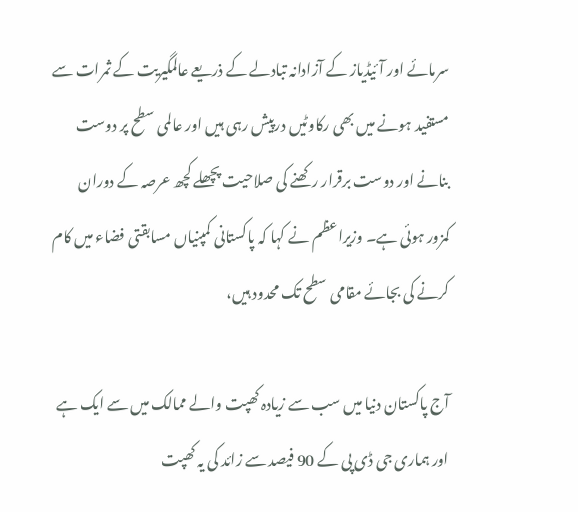سرمائے اور آئیڈیاز کے آزادانہ تبادلے کے ذریعے عالمگیریت کے ثمرات سے مستفید ہونے میں بھی رکاوٹیں درپیش رہی ہیں اور عالمی سطح پر دوست بنانے اور دوست برقرار رکھنے کی صلاحیت پچھلے کچھ عرصہ کے دوران کمزور ہوئی ہے۔ وزیراعظم نے کہا کہ پاکستانی کمپنیاں مسابقتی فضاء میں کام کرنے کی بجائے مقامی سطح تک محدود ہیں،

آج پاکستان دنیا میں سب سے زیادہ کھپت والے ممالک میں سے ایک ہے اور ہماری جی ڈی پی کے 90 فیصد سے زائد کی یہ کھپت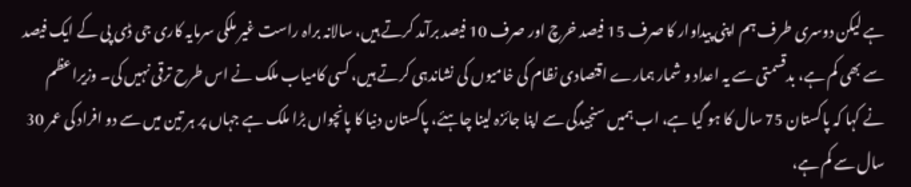ہے لیکن دوسری طرف ہم اپنی پیداوار کا صرف 15 فیصد خرچ اور صرف 10 فیصد برآمد کرتے ہیں، سالانہ براہ راست غیر ملکی سرمایہ کاری جی ڈی پی کے ایک فیصد سے بھی کم ہے، بدقسمتی سے یہ اعداد و شمار ہمارے اقتصادی نظام کی خامیوں کی نشاندہی کرتے ہیں، کسی کامیاب ملک نے اس طرح ترقی نہیں کی۔ وزیراعظم نے کہا کہ پاکستان 75 سال کا ہو گیا ہے، اب ہمیں سنجیدگی سے اپنا جائزہ لینا چاہئے، پاکستان دنیا کا پانچواں بڑا ملک ہے جہاں پر ہر تین میں سے دو افراد کی عمر 30 سال سے کم ہے،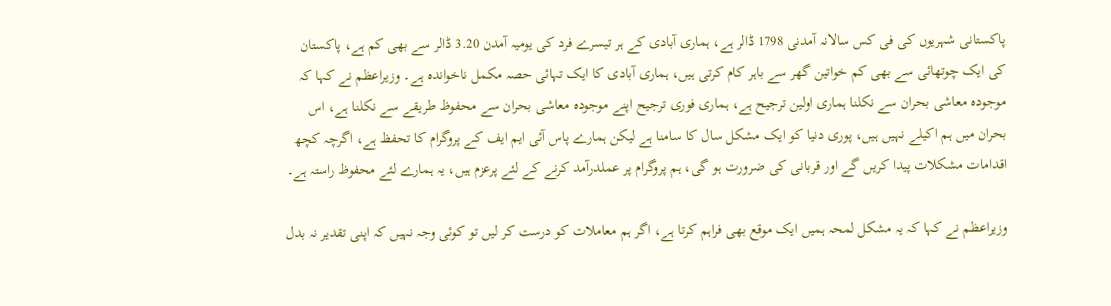پاکستانی شہریوں کی فی کس سالانہ آمدنی 1798 ڈالر ہے، ہماری آبادی کے ہر تیسرے فرد کی یومیہ آمدن 3.20 ڈالر سے بھی کم ہے، پاکستان کی ایک چوتھائی سے بھی کم خواتین گھر سے باہر کام کرتی ہیں، ہماری آبادی کا ایک تہائی حصہ مکمل ناخواندہ ہے۔ وزیراعظم نے کہا کہ موجودہ معاشی بحران سے نکلنا ہماری اولین ترجیح ہے، ہماری فوری ترجیح اپنے موجودہ معاشی بحران سے محفوظ طریقے سے نکلنا ہے، اس بحران میں ہم اکیلے نہیں ہیں، پوری دنیا کو ایک مشکل سال کا سامنا ہے لیکن ہمارے پاس آئی ایم ایف کے پروگرام کا تحفظ ہے، اگرچہ کچھ اقدامات مشکلات پیدا کریں گے اور قربانی کی ضرورت ہو گی، ہم پروگرام پر عملدرآمد کرنے کے لئے پرعزم ہیں، یہ ہمارے لئے محفوظ راستہ ہے۔

وزیراعظم نے کہا کہ یہ مشکل لمحہ ہمیں ایک موقع بھی فراہم کرتا ہے، اگر ہم معاملات کو درست کر لیں تو کوئی وجہ نہیں کہ اپنی تقدیر نہ بدل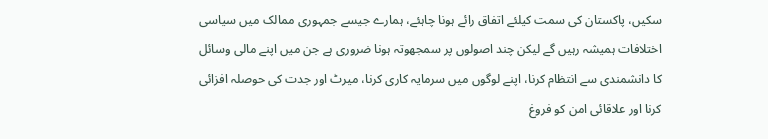سکیں، پاکستان کی سمت کیلئے اتفاق رائے ہونا چاہئے، ہمارے جیسے جمہوری ممالک میں سیاسی اختلافات ہمیشہ رہیں گے لیکن چند اصولوں پر سمجھوتہ ہونا ضروری ہے جن میں اپنے مالی وسائل کا دانشمندی سے انتظام کرنا، اپنے لوگوں میں سرمایہ کاری کرنا، میرٹ اور جدت کی حوصلہ افزائی کرنا اور علاقائی امن کو فروغ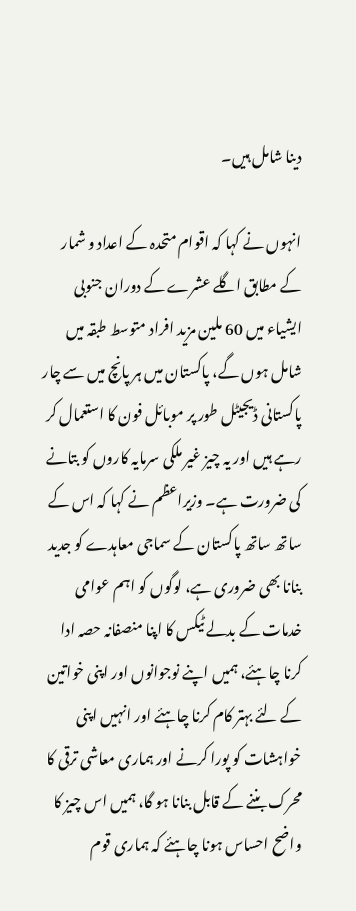دینا شامل ہیں۔

انہوں نے کہا کہ اقوام متحدہ کے اعداد و شمار کے مطابق اگلے عشرے کے دوران جنوبی ایشیاء میں 60 ملین مزید افراد متوسط طبقہ میں شامل ہوں گے، پاکستان میں ہر پانچ میں سے چار پاکستانی ڈیجیٹل طور پر موبائل فون کا استعمال کر رہے ہیں اور یہ چیز غیر ملکی سرمایہ کاروں کو بتانے کی ضرورت ہے۔ وزیراعظم نے کہا کہ اس کے ساتھ ساتھ پاکستان کے سماجی معاہدے کو جدید بنانا بھی ضروری ہے، لوگوں کو اہم عوامی خدمات کے بدلے ٹیکس کا اپنا منصفانہ حصہ ادا کرنا چاہئے، ہمیں اپنے نوجوانوں اور اپنی خواتین کے لئے بہتر کام کرنا چاہئے اور انہیں اپنی خواہشات کو پورا کرنے اور ہماری معاشی ترقی کا محرک بننے کے قابل بنانا ہو گا، ہمیں اس چیز کا واضح احساس ہونا چاہئے کہ ہماری قوم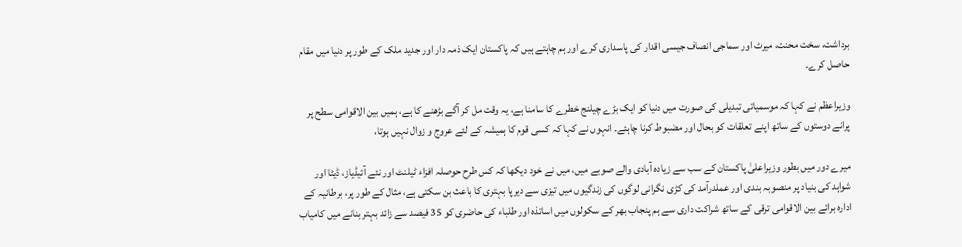برداشت، سخت محنت، میرٹ اور سماجی انصاف جیسی اقدار کی پاسداری کرے اور ہم چاہتے ہیں کہ پاکستان ایک ذمہ دار اور جدید ملک کے طور پر دنیا میں مقام حاصل کرے۔

وزیراعظم نے کہا کہ موسمیاتی تبدیلی کی صورت میں دنیا کو ایک بڑے چیلنج خطرے کا سامنا ہے، یہ وقت مل کر آگے بڑھنے کا ہے، ہمیں بین الاقوامی سطح پر پرانے دوستوں کے ساتھ اپنے تعلقات کو بحال اور مضبوط کرنا چاہئے۔ انہوں نے کہا کہ کسی قوم کا ہمیشہ کے لئے عروج و زوال نہیں ہوتا،

میرے دور میں بطور وزیراعلیٰ پاکستان کے سب سے زیادہ آبادی والے صوبے میں، میں نے خود دیکھا کہ کس طرح حوصلہ افزاء ٹیلنٹ اور نئے آئیڈیاز، ڈیٹا اور شواہد کی بنیاد پر منصوبہ بندی اور عملدرآمد کی کڑی نگرانی لوگوں کی زندگیوں میں تیزی سے دیرپا بہتری کا باعث بن سکتی ہے، مثال کے طور پر، برطانیہ کے ادارہ برائے بین الاقوامی ترقی کے ساتھ شراکت داری سے ہم پنجاب بھر کے سکولوں میں اساتذہ اور طلباء کی حاضری کو 35 فیصد سے زائد بہتر بنانے میں کامیاب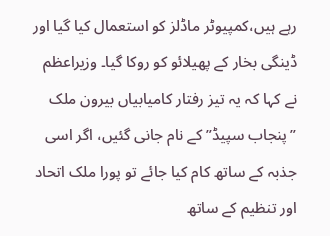رہے ہیں،کمپیوٹر ماڈلز کو استعمال کیا گیا اور ڈینگی بخار کے پھیلائو کو روکا گیا۔ وزیراعظم نے کہا کہ یہ تیز رفتار کامیابیاں بیرون ملک ”پنجاب سپیڈ” کے نام جانی گئیں، اگر اسی جذبہ کے ساتھ کام کیا جائے تو پورا ملک اتحاد اور تنظیم کے ساتھ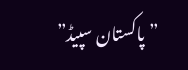”پاکستان سپیڈ”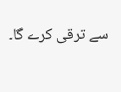سے ترقی کرے گا۔